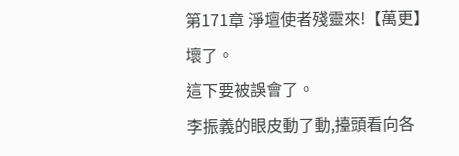第171章 淨壇使者殘靈來!【萬更】
壞了。
這下要被誤會了。
李振義的眼皮動了動,擡頭看向各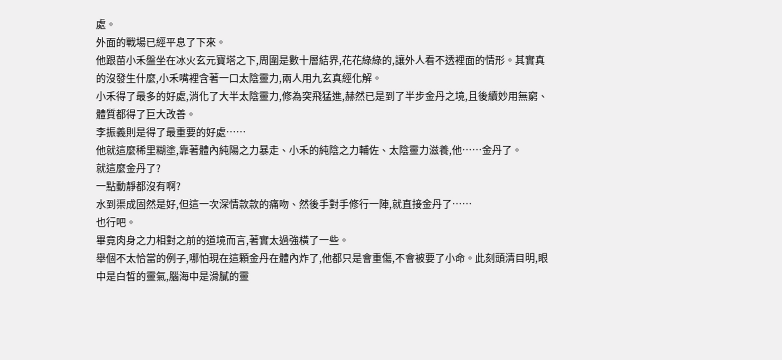處。
外面的戰場已經平息了下來。
他跟苗小禾盤坐在冰火玄元寶塔之下,周圍是數十層結界,花花綠綠的,讓外人看不透裡面的情形。其實真的沒發生什麼,小禾嘴裡含著一口太陰靈力,兩人用九玄真經化解。
小禾得了最多的好處,消化了大半太陰靈力,修為突飛猛進,赫然已是到了半步金丹之境,且後續妙用無窮、體質都得了巨大改善。
李振義則是得了最重要的好處……
他就這麼稀里糊塗,靠著體內純陽之力暴走、小禾的純陰之力輔佐、太陰靈力滋養,他……金丹了。
就這麼金丹了?
一點動靜都沒有啊?
水到渠成固然是好,但這一次深情款款的痛吻、然後手對手修行一陣,就直接金丹了……
也行吧。
畢竟肉身之力相對之前的道境而言,著實太過強橫了一些。
舉個不太恰當的例子,哪怕現在這顆金丹在體內炸了,他都只是會重傷,不會被要了小命。此刻頭清目明,眼中是白皙的靈氣,腦海中是滑膩的靈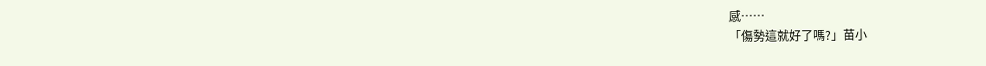感……
「傷勢這就好了嗎?」苗小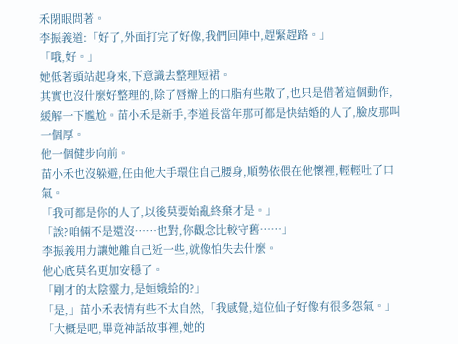禾閉眼問著。
李振義道:「好了,外面打完了好像,我們回陣中,趕緊趕路。」
「哦,好。」
她低著頭站起身來,下意識去整理短裙。
其實也沒什麼好整理的,除了唇瓣上的口脂有些散了,也只是借著這個動作,緩解一下尷尬。苗小禾是新手,李道長當年那可都是快結婚的人了,臉皮那叫一個厚。
他一個健步向前。
苗小禾也沒躲避,任由他大手環住自己腰身,順勢依偎在他懷裡,輕輕吐了口氣。
「我可都是你的人了,以後莫要始亂終棄才是。」
「誒?咱倆不是還沒……也對,你觀念比較守舊……」
李振義用力讓她離自己近一些,就像怕失去什麼。
他心底莫名更加安穩了。
「剛才的太陰靈力,是姮娥給的?」
「是,」苗小禾表情有些不太自然,「我感覺,這位仙子好像有很多怨氣。」
「大概是吧,畢竟神話故事裡,她的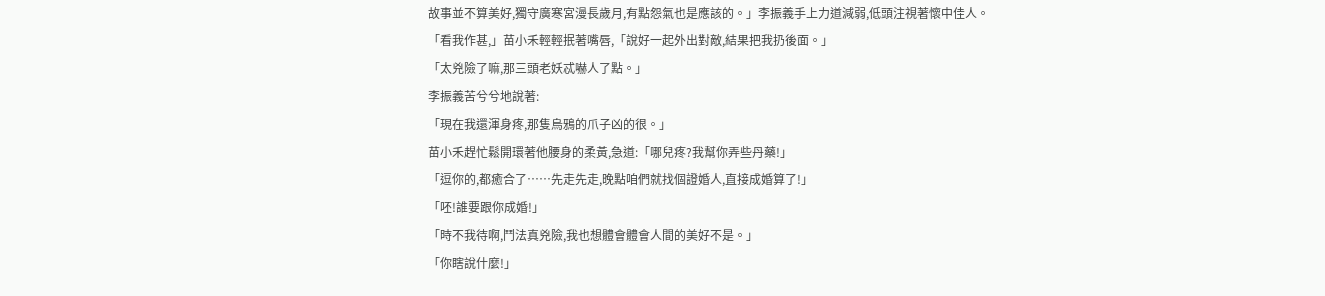故事並不算美好,獨守廣寒宮漫長歲月,有點怨氣也是應該的。」李振義手上力道減弱,低頭注視著懷中佳人。
「看我作甚,」苗小禾輕輕抿著嘴唇,「說好一起外出對敵,結果把我扔後面。」
「太兇險了嘛,那三頭老妖忒嚇人了點。」
李振義苦兮兮地說著:
「現在我還渾身疼,那隻烏鴉的爪子凶的很。」
苗小禾趕忙鬆開環著他腰身的柔黃,急道:「哪兒疼?我幫你弄些丹藥!」
「逗你的,都癒合了……先走先走,晚點咱們就找個證婚人,直接成婚算了!」
「呸!誰要跟你成婚!」
「時不我待啊,鬥法真兇險,我也想體會體會人間的美好不是。」
「你瞎說什麼!」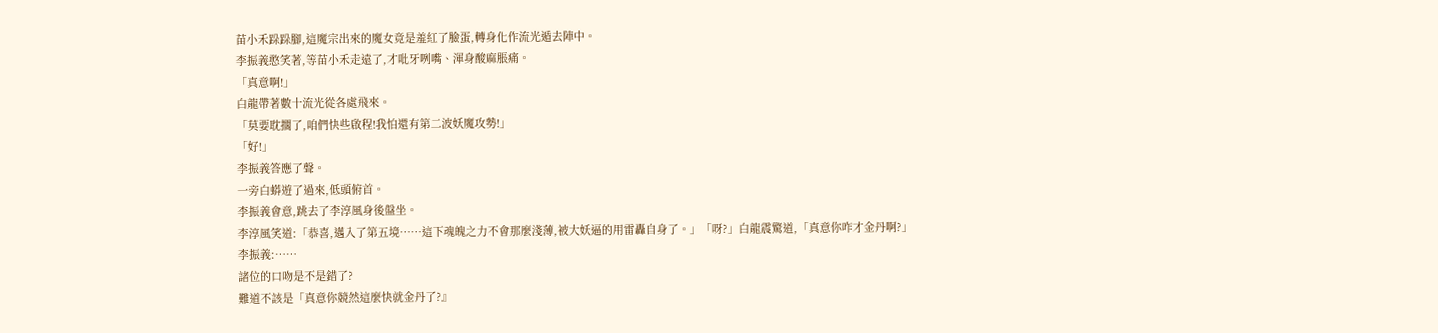苗小禾跺跺腳,這魔宗出來的魔女竟是羞紅了臉蛋,轉身化作流光遁去陣中。
李振義憨笑著,等苗小禾走遠了,才吡牙咧嘴、渾身酸麻脹痛。
「真意啊!」
白龍帶著數十流光從各處飛來。
「莫要耽擱了,咱們快些啟程!我怕還有第二波妖魔攻勢!」
「好!」
李振義答應了聲。
一旁白蟒遊了過來,低頭俯首。
李振義會意,跳去了李淳風身後盤坐。
李淳風笑道:「恭喜,邁入了第五境……這下魂魄之力不會那麼淺薄,被大妖逼的用雷轟自身了。」「呀?」白龍震驚道,「真意你咋才金丹啊?」
李振義:……
諸位的口吻是不是錯了?
難道不該是「真意你競然這麼快就金丹了?』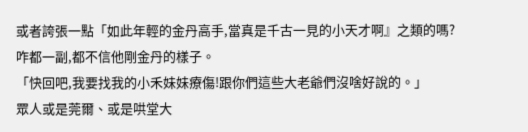或者誇張一點「如此年輕的金丹高手,當真是千古一見的小天才啊』之類的嗎?
咋都一副,都不信他剛金丹的樣子。
「快回吧,我要找我的小禾妹妹療傷!跟你們這些大老爺們沒啥好說的。」
眾人或是莞爾、或是哄堂大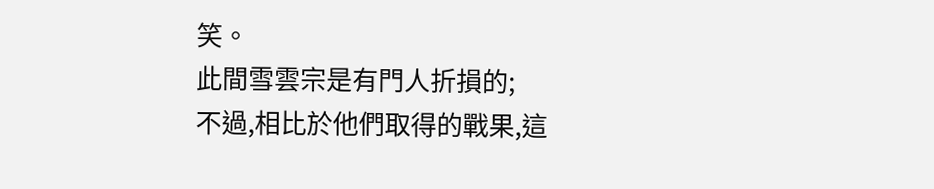笑。
此間雪雲宗是有門人折損的;
不過,相比於他們取得的戰果,這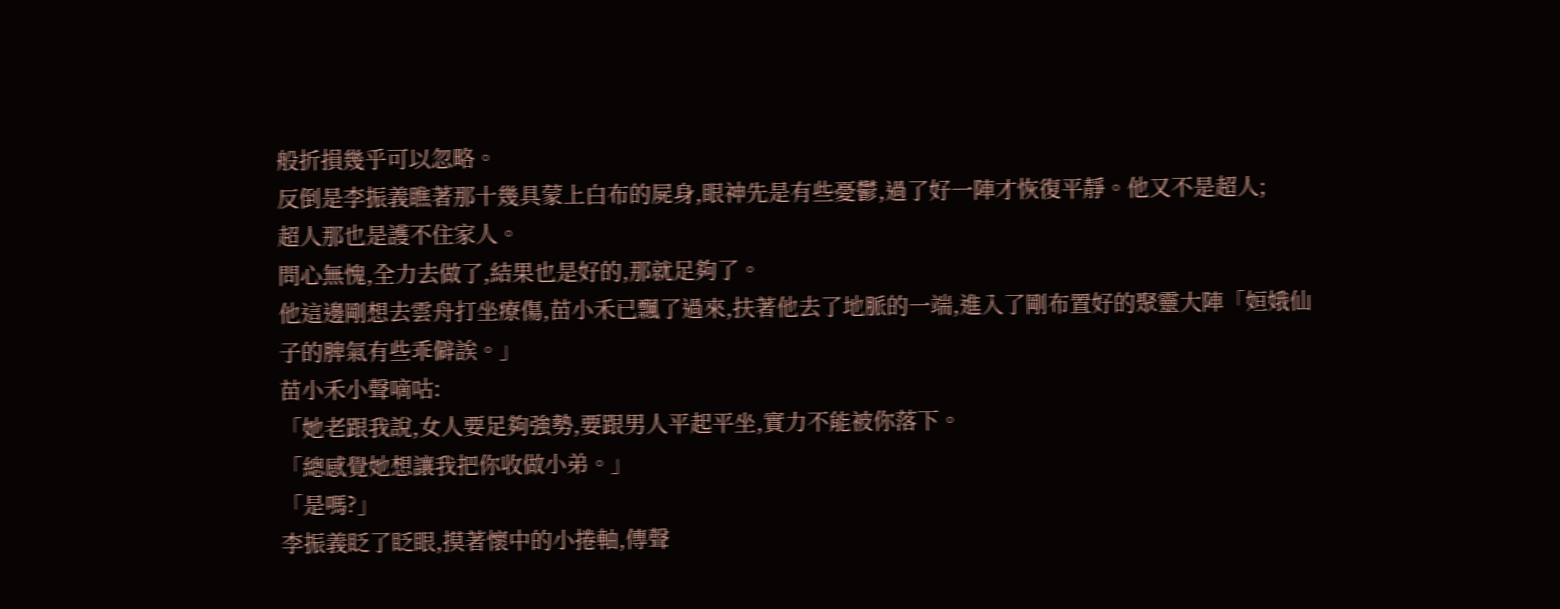般折損幾乎可以忽略。
反倒是李振義瞧著那十幾具蒙上白布的屍身,眼神先是有些憂鬱,過了好一陣才恢復平靜。他又不是超人;
超人那也是護不住家人。
問心無愧,全力去做了,結果也是好的,那就足夠了。
他這邊剛想去雲舟打坐療傷,苗小禾已飄了過來,扶著他去了地脈的一端,進入了剛布置好的聚靈大陣「姮娥仙子的脾氣有些乖僻誒。」
苗小禾小聲嘀咕:
「她老跟我說,女人要足夠強勢,要跟男人平起平坐,實力不能被你落下。
「總感覺她想讓我把你收做小弟。」
「是嗎?」
李振義眨了眨眼,摸著懷中的小捲軸,傳聲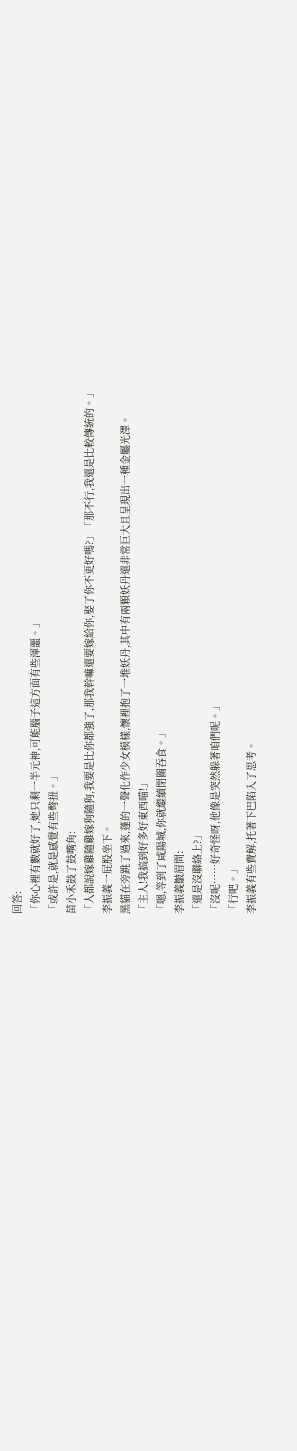回答:
「你心裡有數就好了,她只剩一半元神,可能腦子這方面有些渾噩。」
「或許是,就是感覺有些彆扭。」
苗小禾鼓了鼓嘴角:
「人都說嫁雞隨雞嫁狗隨狗,我要是比你都強了,那我幹嘛還要嫁給你,娶了你不更好嗎?」「那不行,我還是比較傳統的。」
李振義一屁股坐下。
黑貓在旁跳了過來,蓬的一聲化作少女模樣,懷裡抱了一堆妖丹,其中有兩顆妖丹還非常巨大且呈現出一種金屬光澤。
「主人!我搞到好多好東西喵!」
「嗯,等到了咸陽城,你就繼續閉關吞食。」
李振義皺眉問:
「還是沒聯絡上?」
「沒呢……好奇怪呀,他像是突然躲著咱們呢。」
「行吧。」
李振義有些費解,托著下巴陷入了思考。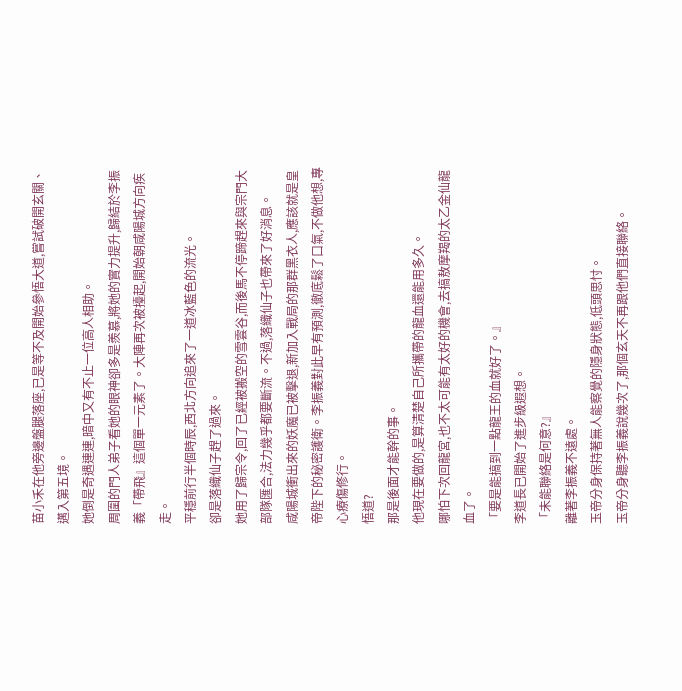苗小禾在他旁邊盤腿落座,已是等不及開始參悟大道,嘗試破開玄關、邁入第五境。
她倒是奇遇連連,暗中又有不止一位高人相助。
周圍的門人弟子看她的眼神卻多是羨慕,將她的實力提升,歸結於李振義「帶飛』這個單一元素了。大陣再次被擡起,開始朝咸陽城方向疾走。
平穩前行半個時辰,西北方向追來了一道冰藍色的流光。
卻是落織仙子趕了過來。
她用了歸宗令,回了已經被搬空的雪雲谷,而後馬不停蹄趕來與宗門大部隊匯合,法力幾乎都要斷流。不過,落織仙子也帶來了好消息。
咸陽城衝出來的妖魔已被擊退,新加入戰局的那群黑衣人,應該就是皇帝陛下的秘密護衛。李振義對此早有預測,徹底鬆了口氣,不做他想,專心療傷修行。
悟道?
那是後面才能幹的事。
他現在要做的,是算清楚自己所攜帶的龍血還能用多久。
哪怕下次回龍宮,也不太可能有太好的機會,去搞敖摩羯的太乙金仙龍血了。
「要是能搞到一點龍王的血就好了。』
李道長已開始了進步級遐想。
「未能聯絡是何意?』
離著李振義不遠處。
玉帝分身保持著無人能察覺的隱身狀態,低頭思忖。
玉帝分身聽李振義說幾次了,那個玄天不再跟他們直接聯絡。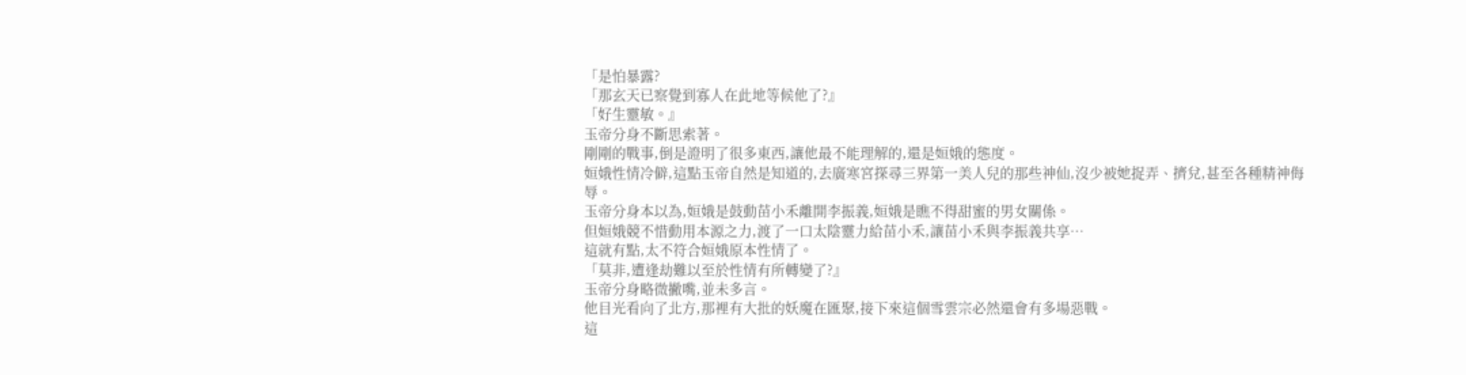「是怕暴露?
「那玄天已察覺到寡人在此地等候他了?』
「好生靈敏。』
玉帝分身不斷思索著。
剛剛的戰事,倒是證明了很多東西,讓他最不能理解的,還是姮娥的態度。
姮娥性情冷僻,這點玉帝自然是知道的,去廣寒宮探尋三界第一美人兒的那些神仙,沒少被她捉弄、擠兌,甚至各種精神侮辱。
玉帝分身本以為,姮娥是鼓動苗小禾離開李振義,姮娥是瞧不得甜蜜的男女關係。
但姮娥競不惜動用本源之力,渡了一口太陰靈力給苗小禾,讓苗小禾與李振義共享…
這就有點,太不符合姮娥原本性情了。
「莫非,遭逢劫難以至於性情有所轉變了?』
玉帝分身略微撇嘴,並未多言。
他目光看向了北方,那裡有大批的妖魔在匯聚,接下來這個雪雲宗必然還會有多場惡戰。
這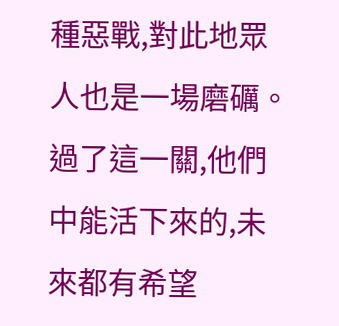種惡戰,對此地眾人也是一場磨礪。
過了這一關,他們中能活下來的,未來都有希望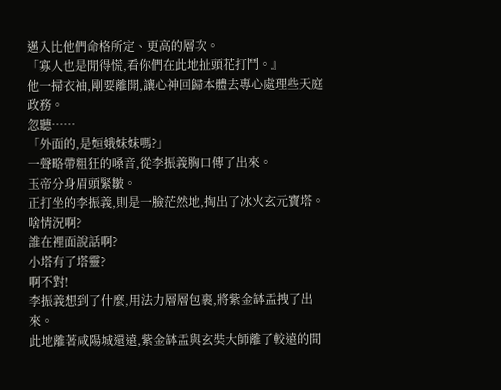邁入比他們命格所定、更高的層次。
「寡人也是閒得慌,看你們在此地扯頭花打鬥。』
他一掃衣袖,剛要離開,讓心神回歸本體去專心處理些天庭政務。
忽聽……
「外面的,是姮娥妹妹嗎?」
一聲略帶粗狂的嗓音,從李振義胸口傳了出來。
玉帝分身眉頭緊皺。
正打坐的李振義,則是一臉茫然地,掏出了冰火玄元寶塔。
啥情況啊?
誰在裡面說話啊?
小塔有了塔靈?
啊不對!
李振義想到了什麼,用法力層層包裹,將紫金缽盂拽了出來。
此地離著咸陽城還遠,紫金缽盂與玄奘大師離了較遠的間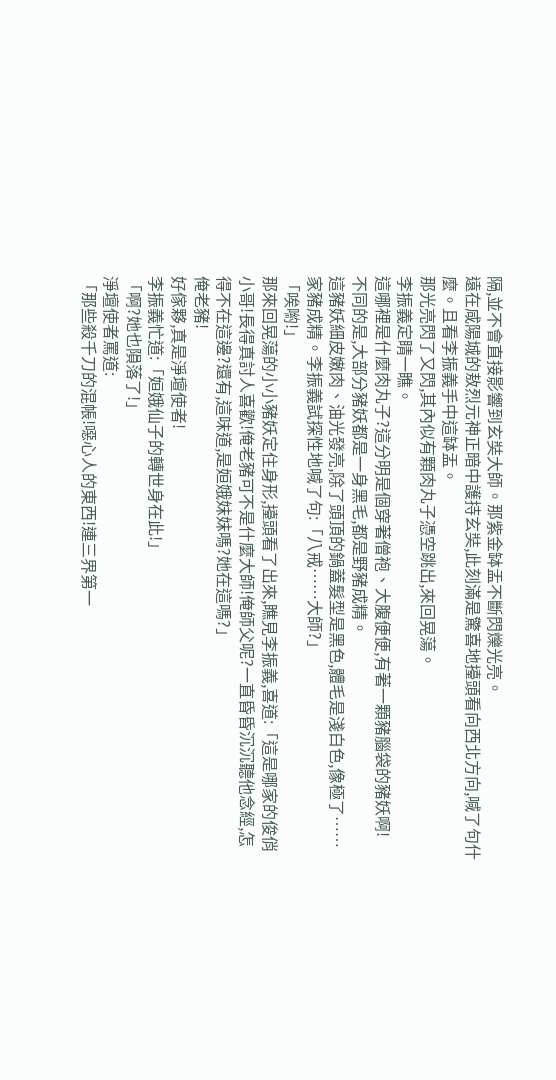隔,並不會直接影響到玄奘大師。那紫金缽盂不斷閃爍光亮。
遠在咸陽城的敖烈元神正暗中護持玄奘,此刻滿是驚喜地擡頭看向西北方向,喊了句什麼。且看李振義手中這缽盂。
那光亮閃了又閃,其內似有顆肉丸子憑空跳出,來回晃蕩。
李振義定睛一瞧。
這哪裡是什麼肉丸子?這分明是個穿著僧袍、大腹便便,有著一顆豬腦袋的豬妖啊!
不同的是,大部分豬妖都是一身黑毛,都是野豬成精。
這豬妖細皮嫩肉、油光發亮,除了頭頂的鍋蓋髮型是黑色,體毛是淺白色,像極了……家豬成精。李振義試探性地喊了句:「八戒……大師?」
「唉喲!」
那來回晃蕩的小小豬妖定住身形,擡頭看了出來,瞧見李振義,喜道:「這是哪家的俊俏小哥!長得真討人喜歡!俺老豬可不是什麼大師!俺師父呢?一直昏昏沉沉聽他念經,怎得不在這邊?還有,這味道,是姮娥妹妹嗎?她在這嗎?」
俺老豬!
好傢夥,真是淨壇使者!
李振義忙道:「姮娥仙子的轉世身在此!」
「啊?她也隕落了!」
淨壇使者罵道:
「那些殺千刀的混帳!噁心人的東西!連三界第一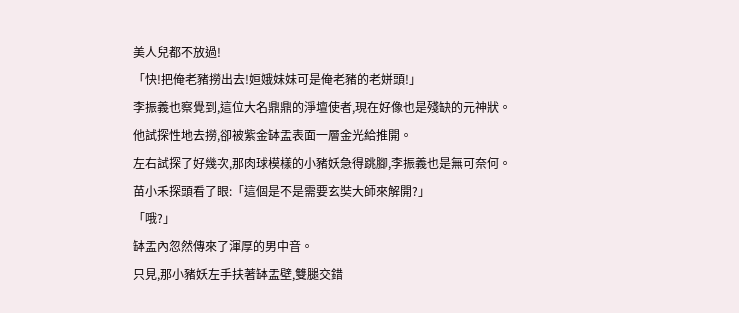美人兒都不放過!
「快!把俺老豬撈出去!姮娥妹妹可是俺老豬的老姘頭!」
李振義也察覺到,這位大名鼎鼎的淨壇使者,現在好像也是殘缺的元神狀。
他試探性地去撈,卻被紫金缽盂表面一層金光給推開。
左右試探了好幾次,那肉球模樣的小豬妖急得跳腳,李振義也是無可奈何。
苗小禾探頭看了眼:「這個是不是需要玄奘大師來解開?」
「哦?」
缽盂內忽然傳來了渾厚的男中音。
只見,那小豬妖左手扶著缽盂壁,雙腿交錯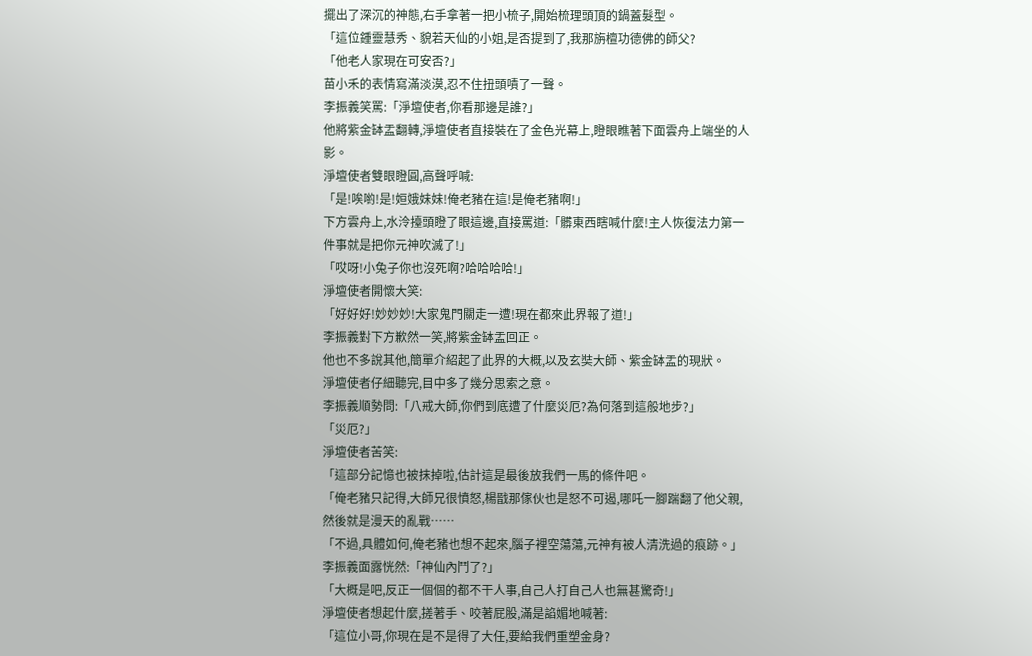擺出了深沉的神態,右手拿著一把小梳子,開始梳理頭頂的鍋蓋髮型。
「這位鍾靈慧秀、貌若天仙的小姐,是否提到了,我那旃檀功德佛的師父?
「他老人家現在可安否?」
苗小禾的表情寫滿淡漠,忍不住扭頭嘖了一聲。
李振義笑罵:「淨壇使者,你看那邊是誰?」
他將紫金缽盂翻轉,淨壇使者直接裝在了金色光幕上,瞪眼瞧著下面雲舟上端坐的人影。
淨壇使者雙眼瞪圓,高聲呼喊:
「是!唉喲!是!姮娥妹妹!俺老豬在這!是俺老豬啊!」
下方雲舟上,水泠擡頭瞪了眼這邊,直接罵道:「髒東西瞎喊什麼!主人恢復法力第一件事就是把你元神吹滅了!」
「哎呀!小兔子你也沒死啊?哈哈哈哈!」
淨壇使者開懷大笑:
「好好好!妙妙妙!大家鬼門關走一遭!現在都來此界報了道!」
李振義對下方歉然一笑,將紫金缽盂回正。
他也不多說其他,簡單介紹起了此界的大概,以及玄奘大師、紫金缽盂的現狀。
淨壇使者仔細聽完,目中多了幾分思索之意。
李振義順勢問:「八戒大師,你們到底遭了什麼災厄?為何落到這般地步?」
「災厄?」
淨壇使者苦笑:
「這部分記憶也被抹掉啦,估計這是最後放我們一馬的條件吧。
「俺老豬只記得,大師兄很憤怒,楊戩那傢伙也是怒不可遏,哪吒一腳踹翻了他父親,然後就是漫天的亂戰……
「不過,具體如何,俺老豬也想不起來,腦子裡空蕩蕩,元神有被人清洗過的痕跡。」
李振義面露恍然:「神仙內鬥了?」
「大概是吧,反正一個個的都不干人事,自己人打自己人也無甚驚奇!」
淨壇使者想起什麼,搓著手、咬著屁股,滿是諂媚地喊著:
「這位小哥,你現在是不是得了大任,要給我們重塑金身?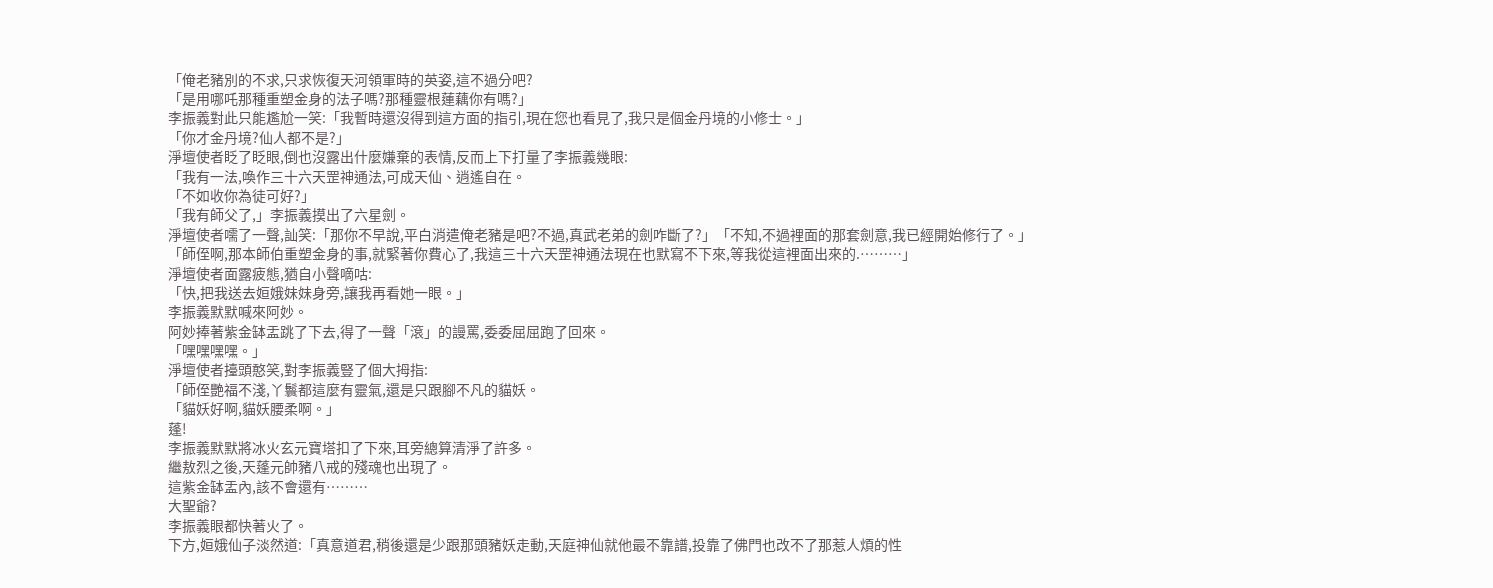「俺老豬別的不求,只求恢復天河領軍時的英姿,這不過分吧?
「是用哪吒那種重塑金身的法子嗎?那種靈根蓮藕你有嗎?」
李振義對此只能尷尬一笑:「我暫時還沒得到這方面的指引,現在您也看見了,我只是個金丹境的小修士。」
「你才金丹境?仙人都不是?」
淨壇使者眨了眨眼,倒也沒露出什麼嫌棄的表情,反而上下打量了李振義幾眼:
「我有一法,喚作三十六天罡神通法,可成天仙、逍遙自在。
「不如收你為徒可好?」
「我有師父了,」李振義摸出了六星劍。
淨壇使者嚅了一聲,訕笑:「那你不早說,平白消遣俺老豬是吧?不過,真武老弟的劍咋斷了?」「不知,不過裡面的那套劍意,我已經開始修行了。」
「師侄啊,那本師伯重塑金身的事,就緊著你費心了,我這三十六天罡神通法現在也默寫不下來,等我從這裡面出來的.………」
淨壇使者面露疲態,猶自小聲嘀咕:
「快,把我送去姮娥妹妹身旁,讓我再看她一眼。」
李振義默默喊來阿妙。
阿妙捧著紫金缽盂跳了下去,得了一聲「滾」的謾罵,委委屈屈跑了回來。
「嘿嘿嘿嘿。」
淨壇使者擡頭憨笑,對李振義豎了個大拇指:
「師侄艷福不淺,丫鬟都這麼有靈氣,還是只跟腳不凡的貓妖。
「貓妖好啊,貓妖腰柔啊。」
蓬!
李振義默默將冰火玄元寶塔扣了下來,耳旁總算清淨了許多。
繼敖烈之後,天蓬元帥豬八戒的殘魂也出現了。
這紫金缽盂內,該不會還有………
大聖爺?
李振義眼都快著火了。
下方,姮娥仙子淡然道:「真意道君,稍後還是少跟那頭豬妖走動,天庭神仙就他最不靠譜,投靠了佛門也改不了那惹人煩的性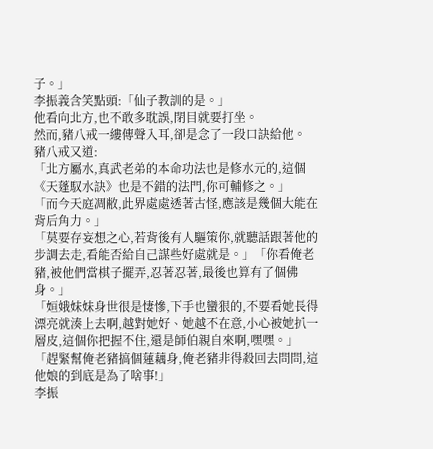子。」
李振義含笑點頭:「仙子教訓的是。」
他看向北方,也不敢多耽誤,閉目就要打坐。
然而,豬八戒一縷傳聲入耳,卻是念了一段口訣給他。
豬八戒又道:
「北方屬水,真武老弟的本命功法也是修水元的,這個《天蓬馭水訣》也是不錯的法門,你可輔修之。」
「而今天庭凋敝,此界處處透著古怪,應該是幾個大能在背后角力。」
「莫要存妄想之心,若背後有人驅策你,就聽話跟著他的步調去走,看能否給自己謀些好處就是。」「你看俺老豬,被他們當棋子擺弄,忍著忍著,最後也算有了個佛身。」
「姮娥妹妹身世很是悽慘,下手也蠻狠的,不要看她長得漂亮就湊上去啊,越對她好、她越不在意,小心被她扒一層皮,這個你把握不住,還是師伯親自來啊,嘿嘿。」
「趕緊幫俺老豬搞個蓮藕身,俺老豬非得殺回去問問,這他娘的到底是為了啥事!」
李振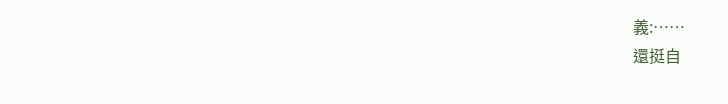義:……
還挺自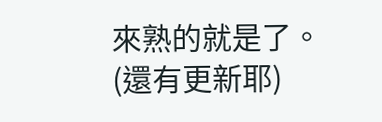來熟的就是了。
(還有更新耶)